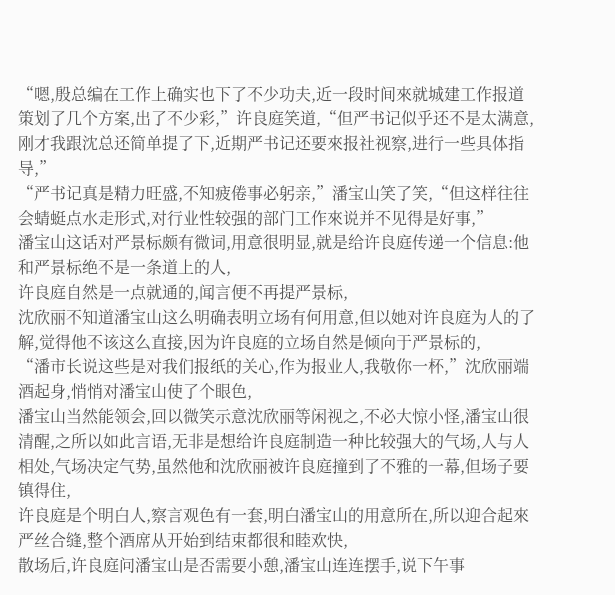“嗯,殷总编在工作上确实也下了不少功夫,近一段时间來就城建工作报道策划了几个方案,出了不少彩,”许良庭笑道,“但严书记似乎还不是太满意,刚才我跟沈总还简单提了下,近期严书记还要來报社视察,进行一些具体指导,”
“严书记真是精力旺盛,不知疲倦事必躬亲,”潘宝山笑了笑,“但这样往往会蜻蜓点水走形式,对行业性较强的部门工作來说并不见得是好事,”
潘宝山这话对严景标颇有微词,用意很明显,就是给许良庭传递一个信息:他和严景标绝不是一条道上的人,
许良庭自然是一点就通的,闻言便不再提严景标,
沈欣丽不知道潘宝山这么明确表明立场有何用意,但以她对许良庭为人的了解,觉得他不该这么直接,因为许良庭的立场自然是倾向于严景标的,
“潘市长说这些是对我们报纸的关心,作为报业人,我敬你一杯,”沈欣丽端酒起身,悄悄对潘宝山使了个眼色,
潘宝山当然能领会,回以微笑示意沈欣丽等闲视之,不必大惊小怪,潘宝山很清醒,之所以如此言语,无非是想给许良庭制造一种比较强大的气场,人与人相处,气场决定气势,虽然他和沈欣丽被许良庭撞到了不雅的一幕,但场子要镇得住,
许良庭是个明白人,察言观色有一套,明白潘宝山的用意所在,所以迎合起來严丝合缝,整个酒席从开始到结束都很和睦欢快,
散场后,许良庭问潘宝山是否需要小憩,潘宝山连连摆手,说下午事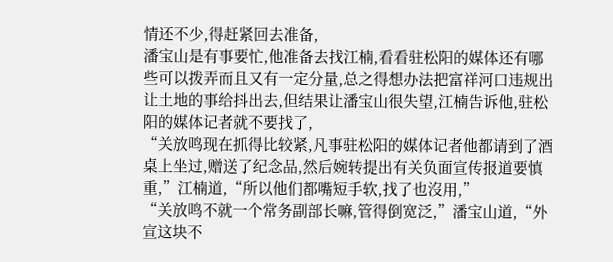情还不少,得赶紧回去准备,
潘宝山是有事要忙,他准备去找江楠,看看驻松阳的媒体还有哪些可以拨弄而且又有一定分量,总之得想办法把富祥河口违规出让土地的事给抖出去,但结果让潘宝山很失望,江楠告诉他,驻松阳的媒体记者就不要找了,
“关放鸣现在抓得比较紧,凡事驻松阳的媒体记者他都请到了酒桌上坐过,赠送了纪念品,然后婉转提出有关负面宣传报道要慎重,”江楠道,“所以他们都嘴短手软,找了也沒用,”
“关放鸣不就一个常务副部长嘛,管得倒宽泛,”潘宝山道,“外宣这块不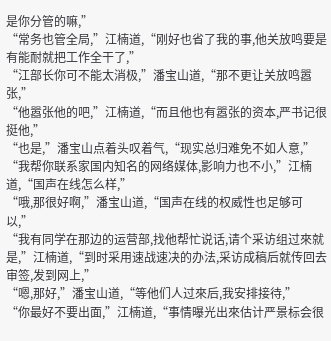是你分管的嘛,”
“常务也管全局,”江楠道,“刚好也省了我的事,他关放鸣要是有能耐就把工作全干了,”
“江部长你可不能太消极,”潘宝山道,“那不更让关放鸣嚣张,”
“他嚣张他的吧,”江楠道,“而且他也有嚣张的资本,严书记很挺他,”
“也是,”潘宝山点着头叹着气,“现实总归难免不如人意,”
“我帮你联系家国内知名的网络媒体,影响力也不小,”江楠道,“国声在线怎么样,”
“哦,那很好啊,”潘宝山道,“国声在线的权威性也足够可以,”
“我有同学在那边的运营部,找他帮忙说话,请个采访组过來就是,”江楠道,“到时采用速战速决的办法,采访成稿后就传回去审签,发到网上,”
“嗯,那好,”潘宝山道,“等他们人过來后,我安排接待,”
“你最好不要出面,”江楠道,“事情曝光出來估计严景标会很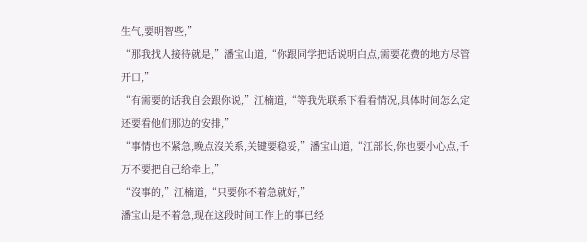生气,要明智些,”
“那我找人接待就是,”潘宝山道,“你跟同学把话说明白点,需要花费的地方尽管开口,”
“有需要的话我自会跟你说,”江楠道,“等我先联系下看看情况,具体时间怎么定还要看他们那边的安排,”
“事情也不紧急,晚点沒关系,关键要稳妥,”潘宝山道,“江部长,你也要小心点,千万不要把自己给牵上,”
“沒事的,”江楠道,“只要你不着急就好,”
潘宝山是不着急,现在这段时间工作上的事已经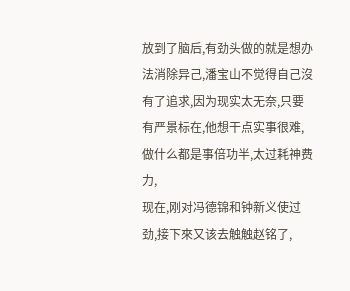放到了脑后,有劲头做的就是想办法消除异己,潘宝山不觉得自己沒有了追求,因为现实太无奈,只要有严景标在,他想干点实事很难,做什么都是事倍功半,太过耗神费力,
现在,刚对冯德锦和钟新义使过劲,接下來又该去触触赵铭了,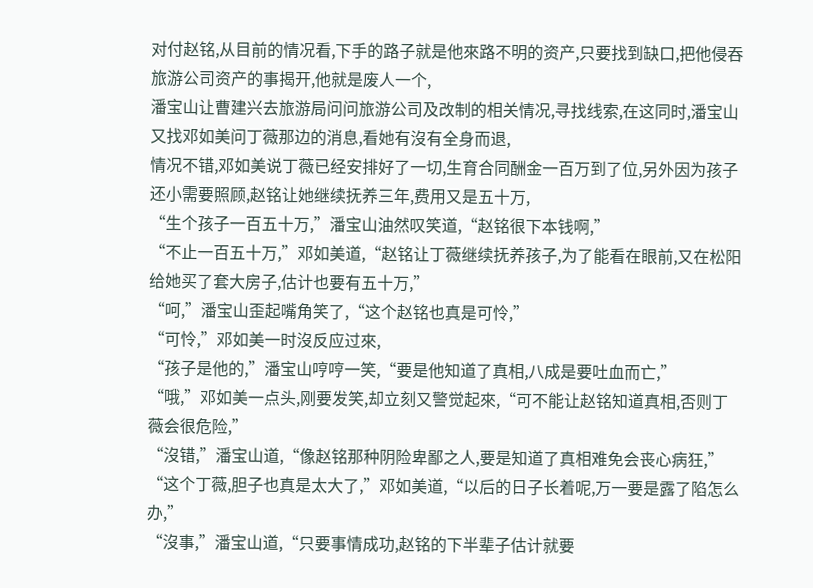对付赵铭,从目前的情况看,下手的路子就是他來路不明的资产,只要找到缺口,把他侵吞旅游公司资产的事揭开,他就是废人一个,
潘宝山让曹建兴去旅游局问问旅游公司及改制的相关情况,寻找线索,在这同时,潘宝山又找邓如美问丁薇那边的消息,看她有沒有全身而退,
情况不错,邓如美说丁薇已经安排好了一切,生育合同酬金一百万到了位,另外因为孩子还小需要照顾,赵铭让她继续抚养三年,费用又是五十万,
“生个孩子一百五十万,”潘宝山油然叹笑道,“赵铭很下本钱啊,”
“不止一百五十万,”邓如美道,“赵铭让丁薇继续抚养孩子,为了能看在眼前,又在松阳给她买了套大房子,估计也要有五十万,”
“呵,”潘宝山歪起嘴角笑了,“这个赵铭也真是可怜,”
“可怜,”邓如美一时沒反应过來,
“孩子是他的,”潘宝山哼哼一笑,“要是他知道了真相,八成是要吐血而亡,”
“哦,”邓如美一点头,刚要发笑,却立刻又警觉起來,“可不能让赵铭知道真相,否则丁薇会很危险,”
“沒错,”潘宝山道,“像赵铭那种阴险卑鄙之人,要是知道了真相难免会丧心病狂,”
“这个丁薇,胆子也真是太大了,”邓如美道,“以后的日子长着呢,万一要是露了陷怎么办,”
“沒事,”潘宝山道,“只要事情成功,赵铭的下半辈子估计就要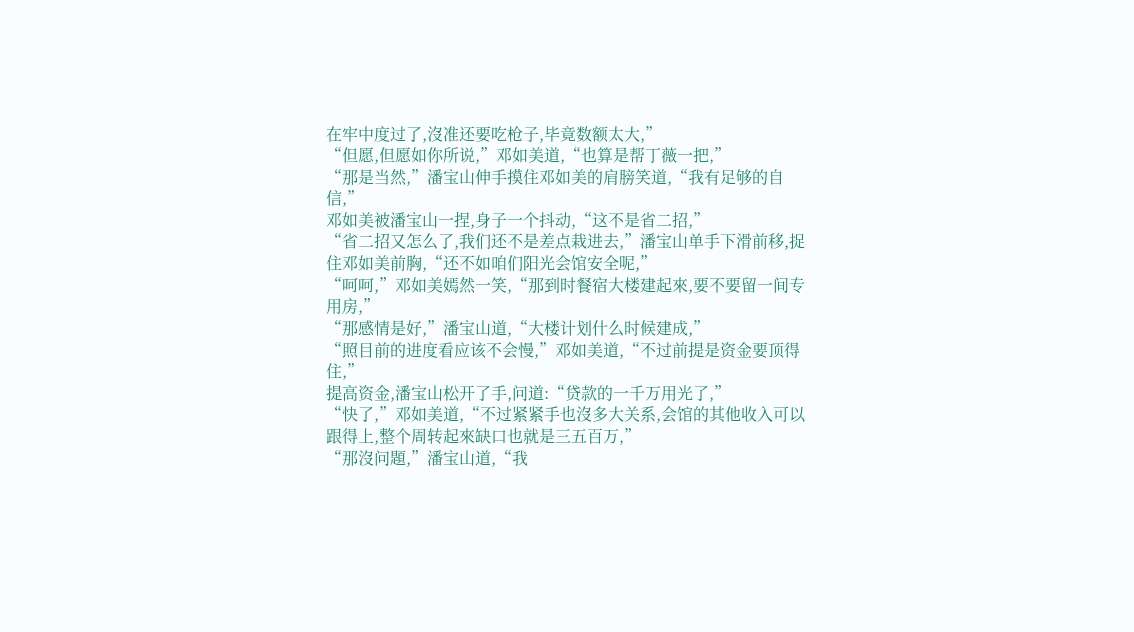在牢中度过了,沒准还要吃枪子,毕竟数额太大,”
“但愿,但愿如你所说,”邓如美道,“也算是帮丁薇一把,”
“那是当然,”潘宝山伸手摸住邓如美的肩膀笑道,“我有足够的自信,”
邓如美被潘宝山一捏,身子一个抖动,“这不是省二招,”
“省二招又怎么了,我们还不是差点栽进去,”潘宝山单手下滑前移,捉住邓如美前胸,“还不如咱们阳光会馆安全呢,”
“呵呵,”邓如美嫣然一笑,“那到时餐宿大楼建起來,要不要留一间专用房,”
“那感情是好,”潘宝山道,“大楼计划什么时候建成,”
“照目前的进度看应该不会慢,”邓如美道,“不过前提是资金要顶得住,”
提高资金,潘宝山松开了手,问道:“贷款的一千万用光了,”
“快了,”邓如美道,“不过紧紧手也沒多大关系,会馆的其他收入可以跟得上,整个周转起來缺口也就是三五百万,”
“那沒问題,”潘宝山道,“我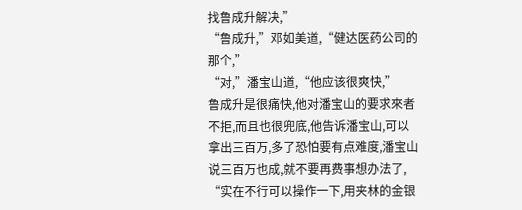找鲁成升解决,”
“鲁成升,”邓如美道,“健达医药公司的那个,”
“对,”潘宝山道,“他应该很爽快,”
鲁成升是很痛快,他对潘宝山的要求來者不拒,而且也很兜底,他告诉潘宝山,可以拿出三百万,多了恐怕要有点难度,潘宝山说三百万也成,就不要再费事想办法了,
“实在不行可以操作一下,用夹林的金银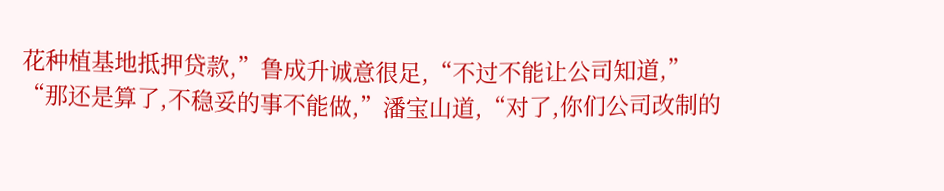花种植基地抵押贷款,”鲁成升诚意很足,“不过不能让公司知道,”
“那还是算了,不稳妥的事不能做,”潘宝山道,“对了,你们公司改制的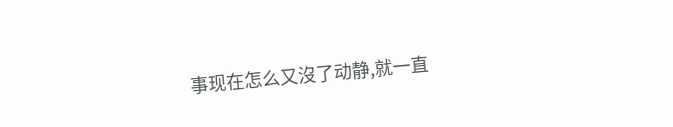事现在怎么又沒了动静,就一直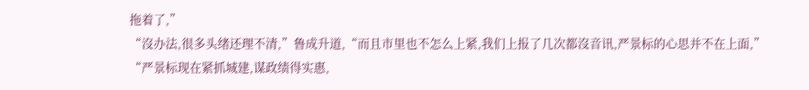拖着了,”
“沒办法,很多头绪还理不清,”鲁成升道,“而且市里也不怎么上紧,我们上报了几次都沒音讯,严景标的心思并不在上面,”
“严景标现在紧抓城建,谋政绩得实惠,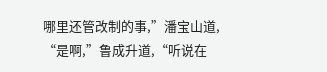哪里还管改制的事,”潘宝山道,
“是啊,”鲁成升道,“听说在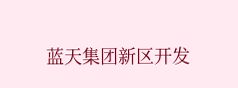蓝天集团新区开发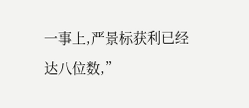一事上,严景标获利已经达八位数,”